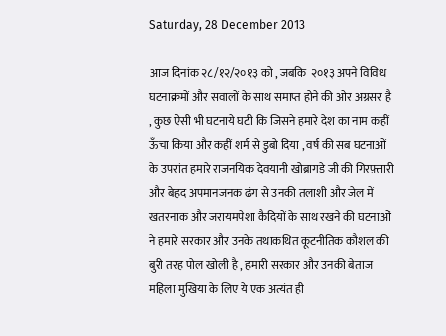Saturday, 28 December 2013

आज दिनांक २८/१२/२०१३ को , जबकि  २०१३ अपने विविध घटनाक्रमों और सवालों के साथ समाप्त होने की ओर अग्रसर है , कुछ ऐसी भी घटनाये घटी कि जिसने हमारे देश का नाम कहीं ऊँचा किया और कहीं शर्म से डुबो दिया , वर्ष की सब घटनाओं के उपरांत हमारे राजनयिक देवयानी खोब्रागडे जी की गिरफ़्तारी और बेहद अपमानजनक ढंग से उनकी तलाशी और जेल में खतरनाक और जरायमपेशा कैदियों के साथ रखने की घटनाओं ने हमारे सरकार और उनके तथाकथित कूटनीतिक कौशल की बुरी तरह पोल खोली है , हमारी सरकार और उनकी बेताज महिला मुखिया के लिए ये एक अत्यंत ही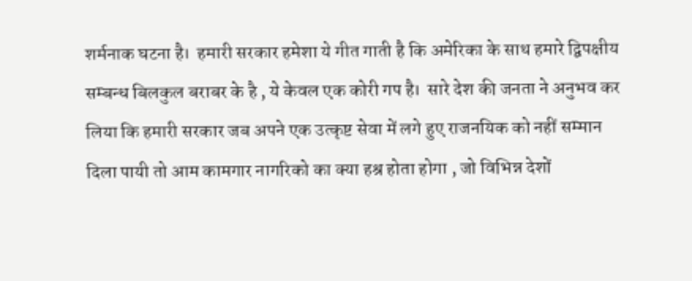शर्मनाक घटना है।  हमारी सरकार हमेशा ये गीत गाती है कि अमेरिका के साथ हमारे द्विपक्षीय सम्बन्ध बिलकुल बराबर के है , ये केवल एक कोरी गप है।  सारे देश की जनता ने अनुभव कर लिया कि हमारी सरकार जब अपने एक उत्कृष्ट सेवा में लगे हुए राजनयिक को नहीं सम्मान दिला पायी तो आम कामगार नागरिको का क्या हश्र होता होगा , जो विभिन्न देशों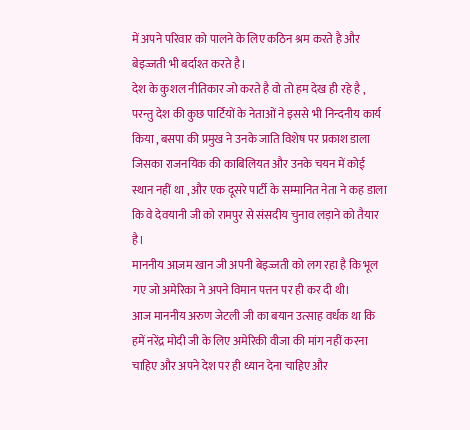में अपने परिवार को पालने के लिए कठिन श्रम करते है और बेइज्जती भी बर्दाश्त करते है।
देश के कुशल नीतिकार जो करते है वो तो हम देख ही रहे है , परन्तु देश की कुछ पार्टियों के नेताओं ने इससे भी निन्दनीय कार्य किया , बसपा की प्रमुख ने उनके जाति विशेष पर प्रकाश डाला जिसका राजनयिक की काबिलियत और उनके चयन में कोई स्थान नहीं था , और एक दूसरे पार्टी के सम्मानित नेता ने कह डाला कि वे देवयानी जी को रामपुर से संसदीय चुनाव लड़ाने को तैयार है।
माननीय आज़म खान जी अपनी बेइज्जती को लग रहा है कि भूल गए जो अमेरिका ने अपने विमान पत्तन पर ही कर दी थी।
आज माननीय अरुण जेटली जी का बयान उत्साह वर्धक था कि हमें नरेंद्र मोदी जी के लिए अमेरिकी वीजा की मांग नहीं करना चाहिए और अपने देश पर ही ध्यान देना चाहिए और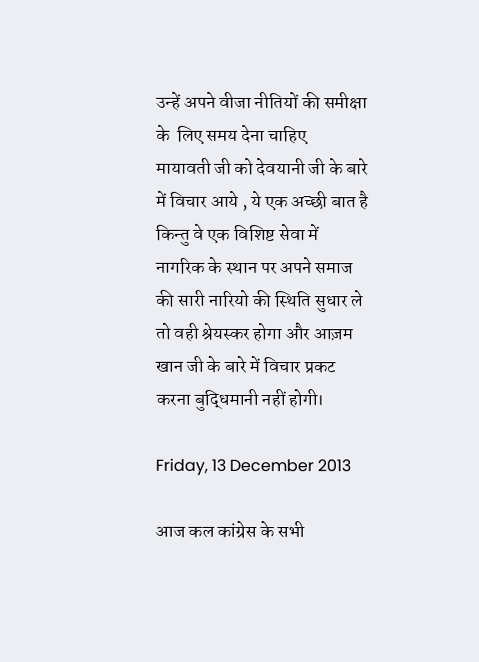उन्हें अपने वीजा नीतियों की समीक्षा के  लिए समय देना चाहिए
मायावती जी को देवयानी जी के बारे में विचार आये , ये एक अच्छी बात है किन्तु वे एक विशिष्ट सेवा में
नागरिक के स्थान पर अपने समाज की सारी नारियो की स्थिति सुधार ले तो वही श्रेयस्कर होगा और आज़म खान जी के बारे में विचार प्रकट करना बुद्धिमानी नहीं होगी।

Friday, 13 December 2013

आज कल कांग्रेस के सभी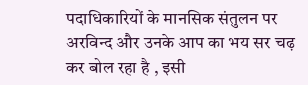पदाधिकारियों के मानसिक संतुलन पर अरविन्द और उनके आप का भय सर चढ़ कर बोल रहा है , इसी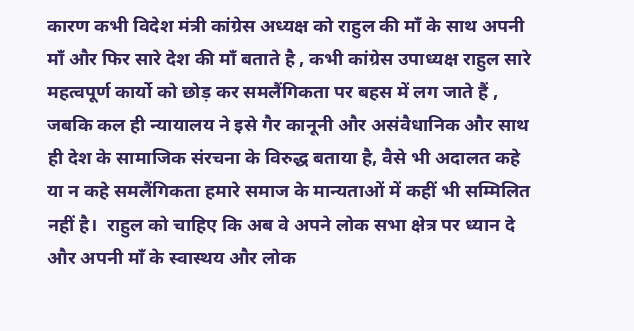कारण कभी विदेश मंत्री कांग्रेस अध्यक्ष को राहुल की माँ के साथ अपनी माँ और फिर सारे देश की माँ बताते है , कभी कांग्रेस उपाध्यक्ष राहुल सारे महत्वपूर्ण कार्यो को छोड़ कर समलैंगिकता पर बहस में लग जाते हैं , जबकि कल ही न्यायालय ने इसे गैर कानूनी और असंवैधानिक और साथ ही देश के सामाजिक संरचना के विरुद्ध बताया है, वैसे भी अदालत कहे या न कहे समलैंगिकता हमारे समाज के मान्यताओं में कहीं भी सम्मिलित नहीं है।  राहुल को चाहिए कि अब वे अपने लोक सभा क्षेत्र पर ध्यान दे और अपनी माँ के स्वास्थय और लोक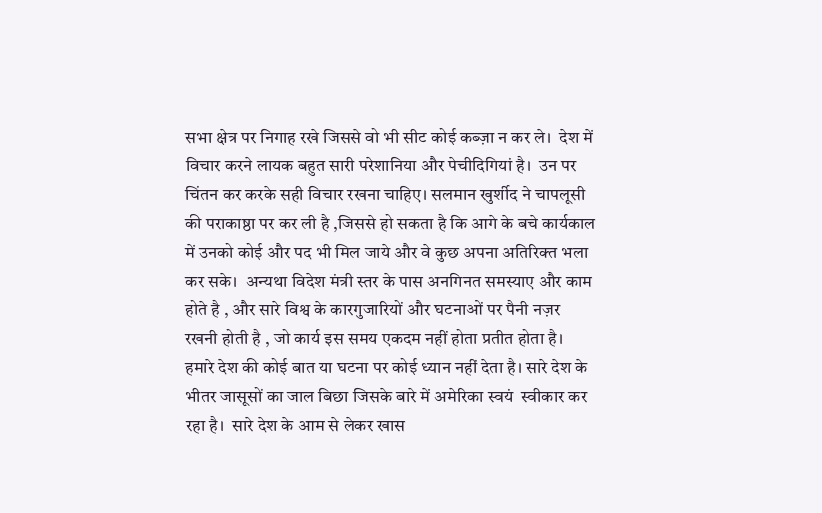सभा क्षेत्र पर निगाह रखे जिससे वो भी सीट कोई कब्ज़ा न कर ले।  देश में विचार करने लायक बहुत सारी परेशानिया और पेचीदिगियां है।  उन पर चिंतन कर करके सही विचार रखना चाहिए। सलमान खुर्शीद ने चापलूसी की पराकाष्ठा पर कर ली है ,जिससे हो सकता है कि आगे के बचे कार्यकाल में उनको कोई और पद भी मिल जाये और वे कुछ अपना अतिरिक्त भला कर सके।  अन्यथा विदेश मंत्री स्तर के पास अनगिनत समस्याए और काम होते है , और सारे विश्व के कारगुजारियों और घटनाओं पर पैनी नज़र रखनी होती है , जो कार्य इस समय एकदम नहीं होता प्रतीत होता है।  हमारे देश की कोई बात या घटना पर कोई ध्यान नहीं देता है। सारे देश के भीतर जासूसों का जाल बिछा जिसके बारे में अमेरिका स्वयं  स्वीकार कर रहा है।  सारे देश के आम से लेकर खास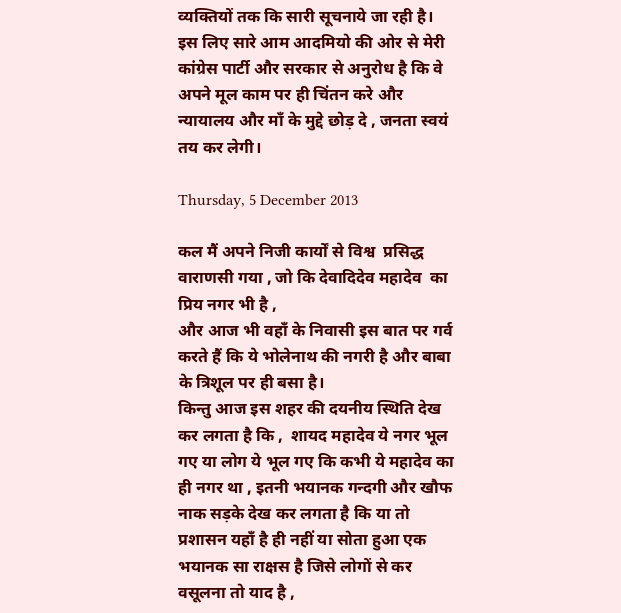व्यक्तियों तक कि सारी सूचनाये जा रही है।
इस लिए सारे आम आदमियो की ओर से मेरी कांग्रेस पार्टी और सरकार से अनुरोध है कि वे अपने मूल काम पर ही चिंतन करे और न्यायालय और माँ के मुद्दे छोड़ दे , जनता स्वयं तय कर लेगी।

Thursday, 5 December 2013

कल मैं अपने निजी कार्यों से विश्व  प्रसिद्ध वाराणसी गया , जो कि देवादिदेव महादेव  का प्रिय नगर भी है ,
और आज भी वहाँ के निवासी इस बात पर गर्व करते हैं कि ये भोलेनाथ की नगरी है और बाबा के त्रिशूल पर ही बसा है।
किन्तु आज इस शहर की दयनीय स्थिति देख कर लगता है कि ,  शायद महादेव ये नगर भूल गए या लोग ये भूल गए कि कभी ये महादेव का ही नगर था , इतनी भयानक गन्दगी और खौफ नाक सड़के देख कर लगता है कि या तो प्रशासन यहाँ है ही नहीं या सोता हुआ एक भयानक सा राक्षस है जिसे लोगों से कर वसूलना तो याद है ,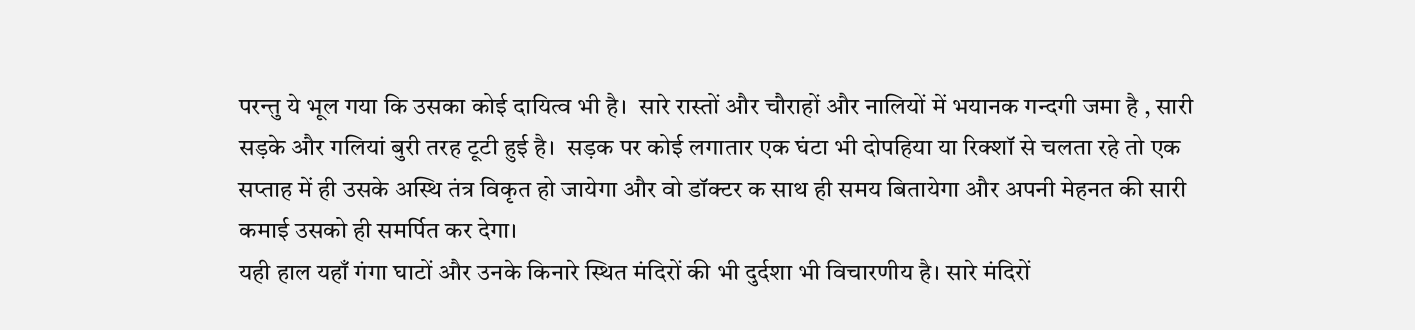परन्तु ये भूल गया कि उसका कोई दायित्व भी है।  सारे रास्तों और चौराहों और नालियों में भयानक गन्दगी जमा है , सारी सड़के और गलियां बुरी तरह टूटी हुई है।  सड़क पर कोई लगातार एक घंटा भी दोपहिया या रिक्शॉ से चलता रहे तो एक सप्ताह में ही उसके अस्थि तंत्र विकृत हो जायेगा और वो डॉक्टर क साथ ही समय बितायेगा और अपनी मेहनत की सारी कमाई उसको ही समर्पित कर देगा।
यही हाल यहाँ गंगा घाटों और उनके किनारे स्थित मंदिरों की भी दुर्दशा भी विचारणीय है। सारे मंदिरों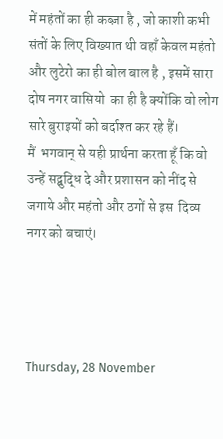में महंतों का ही कब्ज़ा है , जो काशी कभी संतों के लिए विख्यात थी वहाँ केवल महंतो और लुटेरो का ही बोल बाल है , इसमें सारा दोष नगर वासियो  का ही है क्योंकि वो लोग सारे बुराइयों को बर्दाश्त कर रहे हैं।
मैं  भगवान् से यही प्रार्थना करता हूँ कि वो उन्हें सद्बुद्धि दे और प्रशासन को नींद से जगाये और महंतो और ठगों से इस  दिव्य नगर को बचाएं।




Thursday, 28 November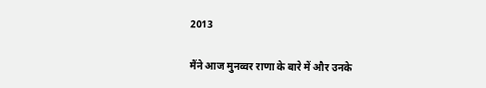2013

मैंने आज मुनव्वर राणा के बारे में और उनके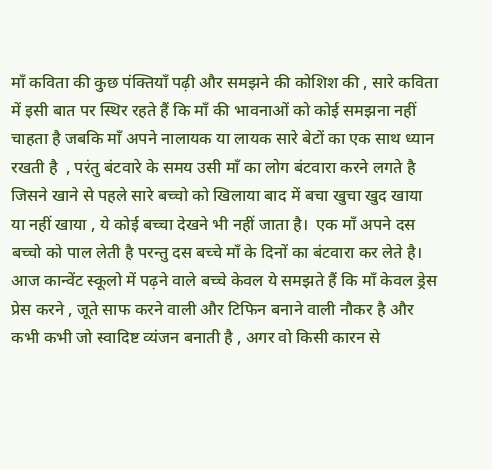माँ कविता की कुछ पंक्तियाँ पढ़ी और समझने की कोशिश की , सारे कविता में इसी बात पर स्थिर रहते हैं कि माँ की भावनाओं को कोई समझना नहीं चाहता है जबकि माँ अपने नालायक या लायक सारे बेटों का एक साथ ध्यान रखती है  , परंतु बंटवारे के समय उसी माँ का लोग बंटवारा करने लगते है जिसने खाने से पहले सारे बच्चो को खिलाया बाद में बचा खुचा खुद खाया या नहीं खाया , ये कोई बच्चा देखने भी नहीं जाता है।  एक माँ अपने दस बच्चो को पाल लेती है परन्तु दस बच्चे माँ के दिनों का बंटवारा कर लेते है।
आज कान्वेंट स्कूलो में पढ़ने वाले बच्चे केवल ये समझते हैं कि माँ केवल ड्रेस प्रेस करने , जूते साफ करने वाली और टिफिन बनाने वाली नौकर है और कभी कभी जो स्वादिष्ट व्यंजन बनाती है , अगर वो किसी कारन से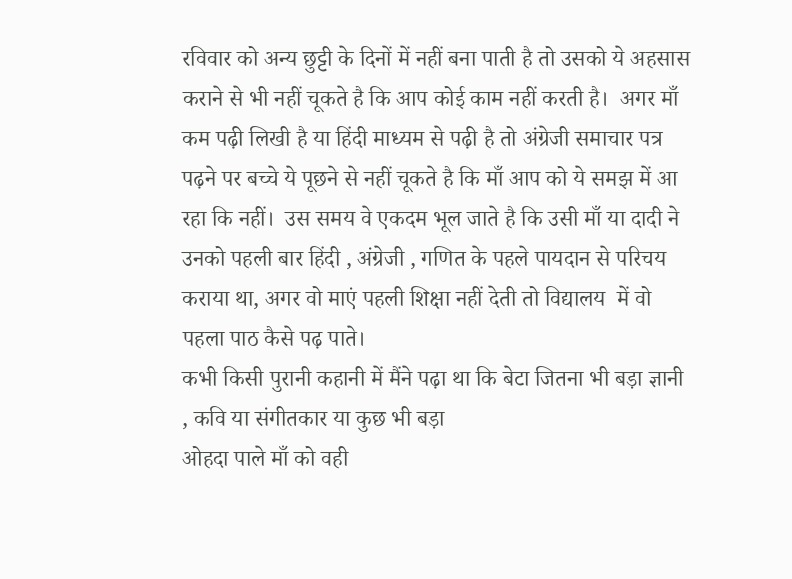रविवार को अन्य छुट्टी के दिनों में नहीं बना पाती है तो उसको ये अहसास कराने से भी नहीं चूकते है कि आप कोई काम नहीं करती है।  अगर माँ कम पढ़ी लिखी है या हिंदी माध्यम से पढ़ी है तो अंग्रेजी समाचार पत्र पढ़ने पर बच्चे ये पूछने से नहीं चूकते है कि माँ आप को ये समझ में आ रहा कि नहीं।  उस समय वे एकदम भूल जाते है कि उसी माँ या दादी ने उनको पहली बार हिंदी , अंग्रेजी , गणित के पहले पायदान से परिचय कराया था, अगर वो माएं पहली शिक्षा नहीं देती तो विद्यालय  में वो पहला पाठ कैसे पढ़ पाते।
कभी किसी पुरानी कहानी में मैंने पढ़ा था कि बेटा जितना भी बड़ा ज्ञानी , कवि या संगीतकार या कुछ भी बड़ा
ओहदा पाले माँ को वही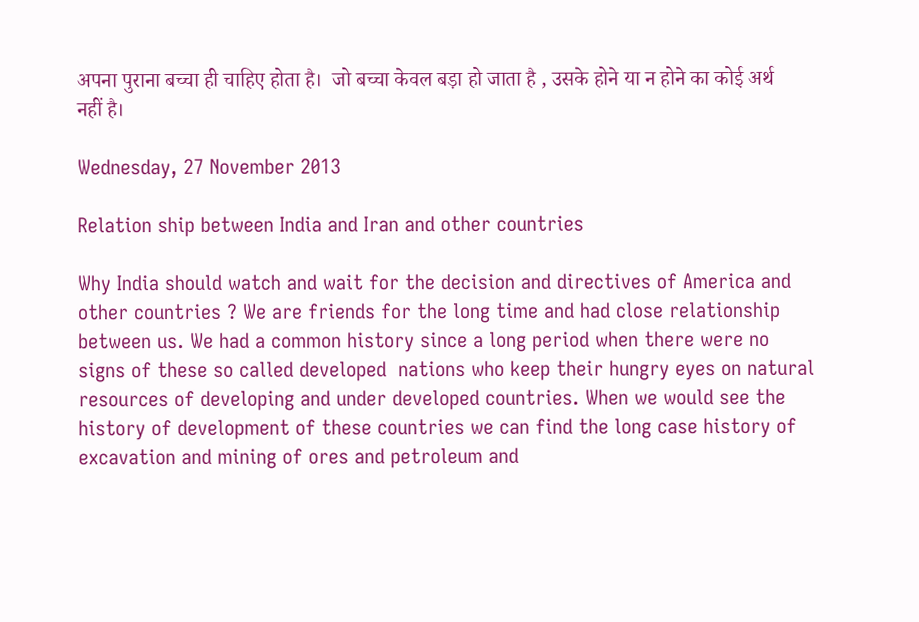अपना पुराना बच्चा ही चाहिए होता है।  जो बच्चा केवल बड़ा हो जाता है , उसके होने या न होने का कोई अर्थ नहीं है।

Wednesday, 27 November 2013

Relation ship between India and Iran and other countries

Why India should watch and wait for the decision and directives of America and other countries ? We are friends for the long time and had close relationship between us. We had a common history since a long period when there were no signs of these so called developed  nations who keep their hungry eyes on natural resources of developing and under developed countries. When we would see the history of development of these countries we can find the long case history of excavation and mining of ores and petroleum and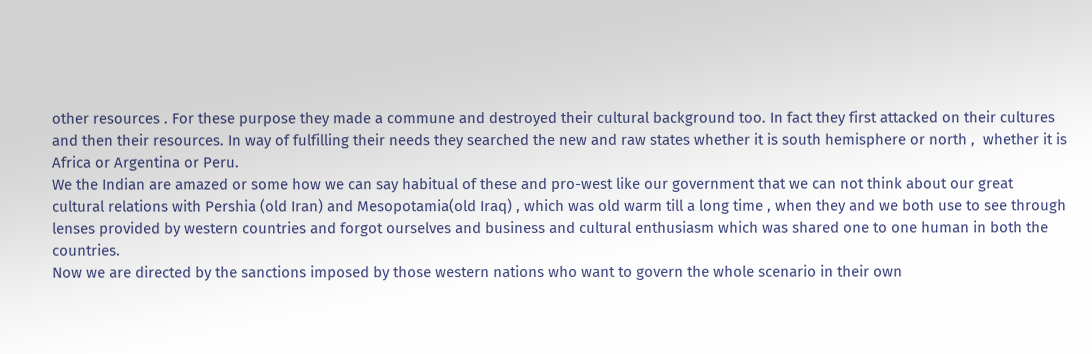other resources . For these purpose they made a commune and destroyed their cultural background too. In fact they first attacked on their cultures and then their resources. In way of fulfilling their needs they searched the new and raw states whether it is south hemisphere or north ,  whether it is Africa or Argentina or Peru.
We the Indian are amazed or some how we can say habitual of these and pro-west like our government that we can not think about our great cultural relations with Pershia (old Iran) and Mesopotamia(old Iraq) , which was old warm till a long time , when they and we both use to see through lenses provided by western countries and forgot ourselves and business and cultural enthusiasm which was shared one to one human in both the countries.
Now we are directed by the sanctions imposed by those western nations who want to govern the whole scenario in their own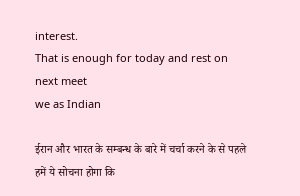interest.
That is enough for today and rest on next meet
we as Indian

ईरान और भारत के सम्बन्ध के बारे में चर्चा करने के से पहले हमें ये सोचना होगा कि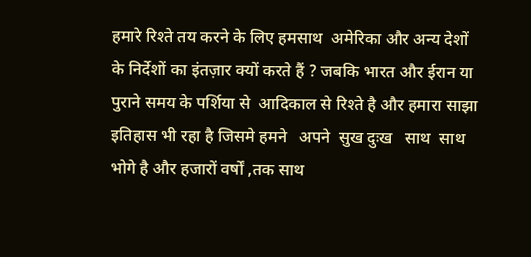हमारे रिश्ते तय करने के लिए हमसाथ  अमेरिका और अन्य देशों के निर्देशों का इंतज़ार क्यों करते हैं ? जबकि भारत और ईरान या पुराने समय के पर्शिया से  आदिकाल से रिश्ते है और हमारा साझा इतिहास भी रहा है जिसमे हमने   अपने  सुख दुःख   साथ  साथ भोगे है और हजारों वर्षों ,तक साथ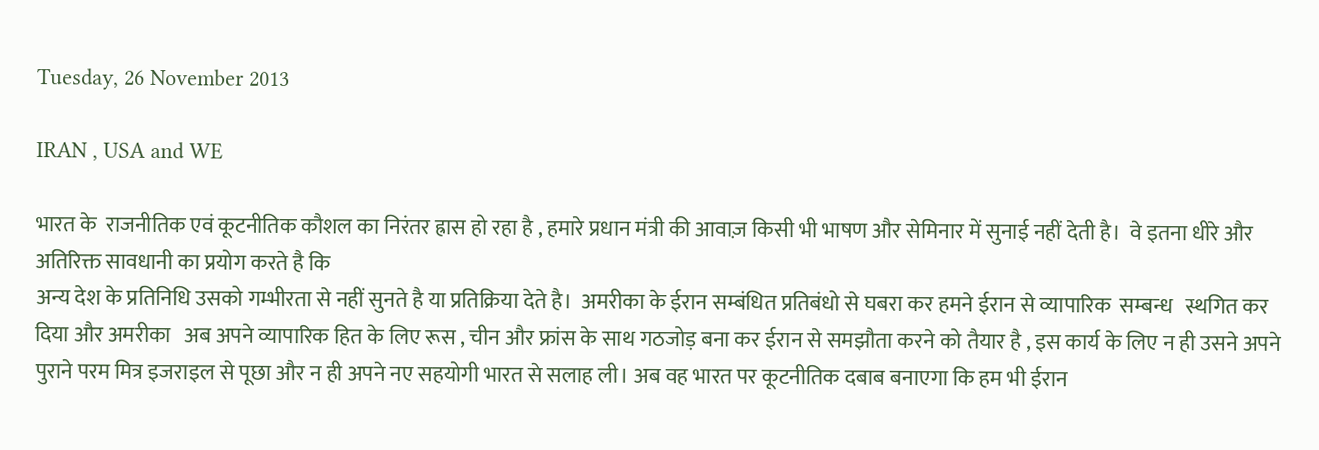Tuesday, 26 November 2013

IRAN , USA and WE

भारत के  राजनीतिक एवं कूटनीतिक कौशल का निरंतर ह्रास हो रहा है , हमारे प्रधान मंत्री की आवाज़ किसी भी भाषण और सेमिनार में सुनाई नहीं देती है।  वे इतना धीरे और अतिरिक्त सावधानी का प्रयोग करते है कि
अन्य देश के प्रतिनिधि उसको गम्भीरता से नहीं सुनते है या प्रतिक्रिया देते है।  अमरीका के ईरान सम्बंधित प्रतिबंधो से घबरा कर हमने ईरान से व्यापारिक  सम्बन्ध   स्थगित कर दिया और अमरीका   अब अपने व्यापारिक हित के लिए रूस , चीन और फ्रांस के साथ गठजोड़ बना कर ईरान से समझौता करने को तैयार है , इस कार्य के लिए न ही उसने अपने पुराने परम मित्र इजराइल से पूछा और न ही अपने नए सहयोगी भारत से सलाह ली। अब वह भारत पर कूटनीतिक दबाब बनाएगा कि हम भी ईरान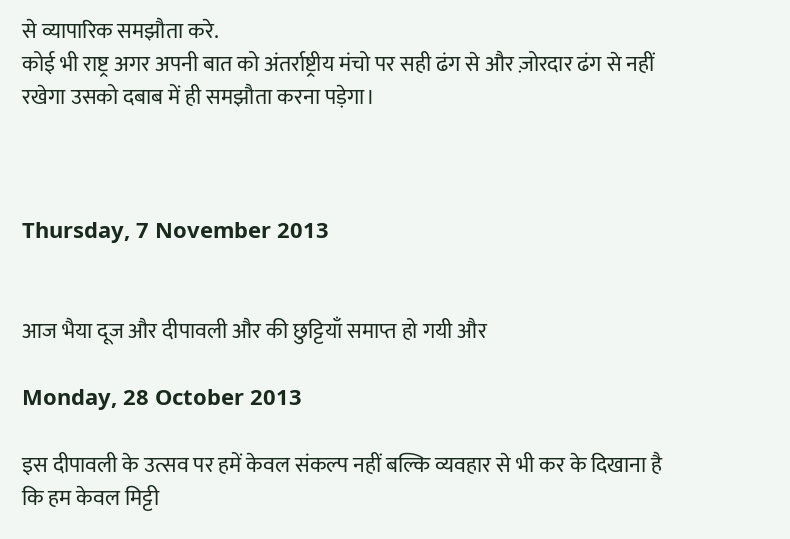से व्यापारिक समझौता करे.
कोई भी राष्ट्र अगर अपनी बात को अंतर्राष्ट्रीय मंचो पर सही ढंग से और ज़ोरदार ढंग से नहीं रखेगा उसको दबाब में ही समझौता करना पड़ेगा।



Thursday, 7 November 2013


आज भैया दूज और दीपावली और की छुट्टियाँ समाप्त हो गयी और

Monday, 28 October 2013

इस दीपावली के उत्सव पर हमें केवल संकल्प नहीं बल्कि व्यवहार से भी कर के दिखाना है कि हम केवल मिट्टी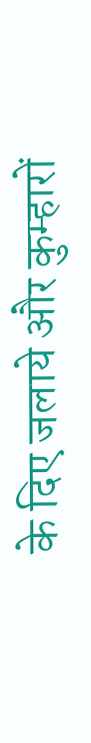के दिए जलाये और कुम्हारों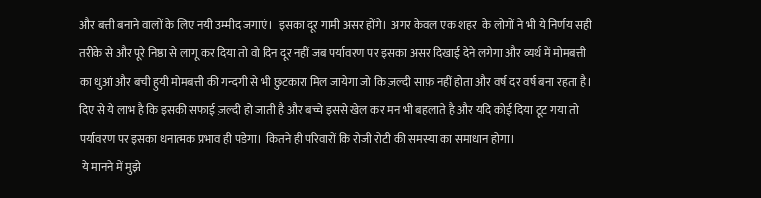और बत्ती बनाने वालों के लिए नयी उम्मीद जगाएं।  इसका दूर गामी असर होंगे।  अगर केवल एक शहर  के लोगों ने भी ये निर्णय सही तरीके से और पूरे निष्ठा से लागू कर दिया तो वो दिन दूर नहीं जब पर्यावरण पर इसका असर दिखाई देने लगेगा और व्यर्थ में मोमबत्ती का धुआं और बची हुयी मोमबत्ती की गन्दगी से भी छुटकारा मिल जायेगा जो कि ज़ल्दी साफ़ नहीं होता और वर्ष दर वर्ष बना रहता है।
दिए से ये लाभ है कि इसकी सफाई ज़ल्दी हो जाती है और बच्चे इससे खेल कर मन भी बहलाते है और यदि कोई दिया टूट गया तो पर्यावरण पर इसका धनात्मक प्रभाव ही पडेगा।  कितने ही परिवारों कि रोजी रोटी की समस्या का समाधान होगा।
 ये मानने में मुझे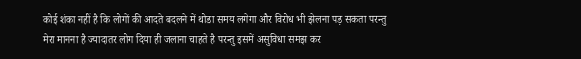कोई शंका नहीं है कि लोगों की आदते बदलने में थोडा समय लगेगा और विरोध भी झेलना पड़ सकता परन्तु मेरा मानना है ज्यादातर लोग दिया ही जलाना चाहते है परन्तु इसमें असुविधा समझ कर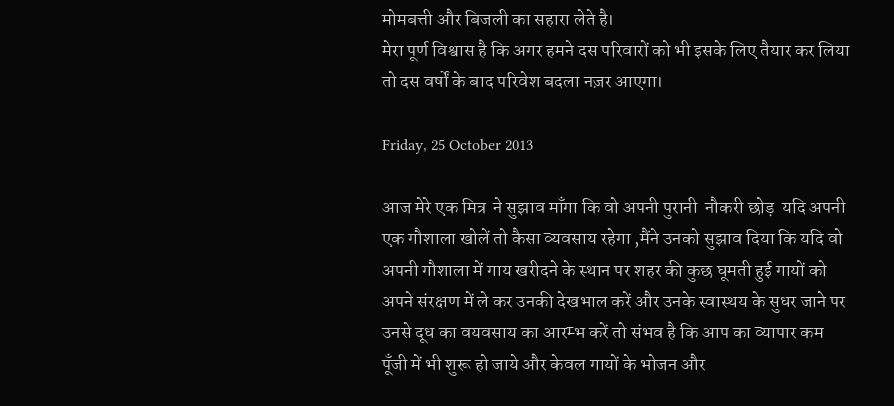मोमबत्ती और बिजली का सहारा लेते है।
मेरा पूर्ण विश्वास है कि अगर हमने दस परिवारों को भी इसके लिए तैयार कर लिया तो दस वर्षों के बाद परिवेश बदला नज़र आएगा।

Friday, 25 October 2013

आज मेरे एक मित्र  ने सुझाव माँगा कि वो अपनी पुरानी  नौकरी छोड़  यदि अपनी एक गौशाला खोलें तो कैसा व्यवसाय रहेगा ,मैंने उनको सुझाव दिया कि यदि वो अपनी गौशाला में गाय खरीदने के स्थान पर शहर की कुछ घूमती हुई गायों को अपने संरक्षण में ले कर उनकी देखभाल करें और उनके स्वास्थय के सुधर जाने पर
उनसे दूध का वयवसाय का आरम्भ करें तो संभव है कि आप का व्यापार कम पूँजी में भी शुरू हो जाये और केवल गायों के भोजन और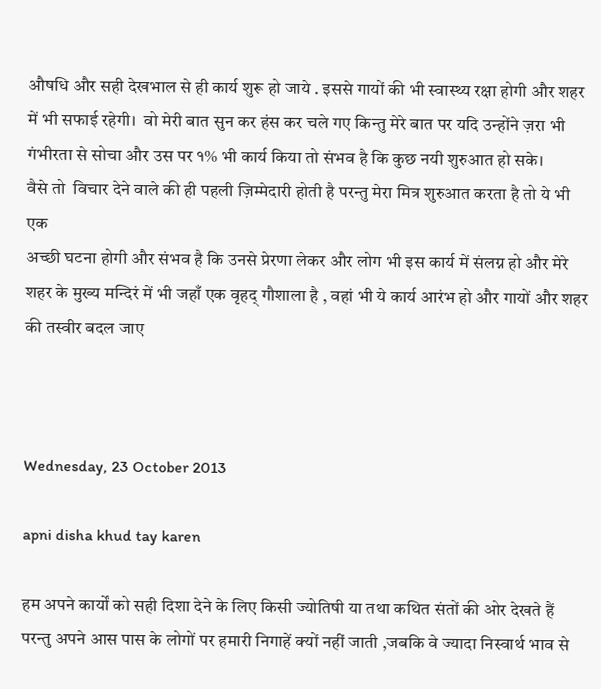औषधि और सही देखभाल से ही कार्य शुरू हो जाये . इससे गायों की भी स्वास्थ्य रक्षा होगी और शहर में भी सफाई रहेगी।  वो मेरी बात सुन कर हंस कर चले गए किन्तु मेरे बात पर यदि उन्होंने ज़रा भी गंभीरता से सोचा और उस पर १% भी कार्य किया तो संभव है कि कुछ नयी शुरुआत हो सके।
वैसे तो  विचार देने वाले की ही पहली ज़िम्मेदारी होती है परन्तु मेरा मित्र शुरुआत करता है तो ये भी एक
अच्छी घटना होगी और संभव है कि उनसे प्रेरणा लेकर और लोग भी इस कार्य में संलग्न हो और मेरे शहर के मुख्य मन्दिरं में भी जहाँ एक वृहद् गौशाला है , वहां भी ये कार्य आरंभ हो और गायों और शहर की तस्वीर बदल जाए



Wednesday, 23 October 2013

apni disha khud tay karen

हम अपने कार्यों को सही दिशा देने के लिए किसी ज्योतिषी या तथा कथित संतों की ओर देखते हैं परन्तु अपने आस पास के लोगों पर हमारी निगाहें क्यों नहीं जाती ,जबकि वे ज्यादा निस्वार्थ भाव से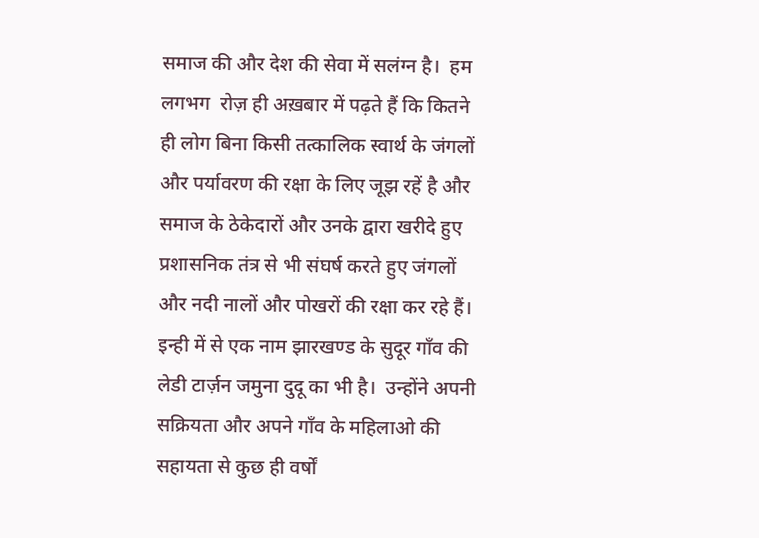समाज की और देश की सेवा में सलंग्न है।  हम लगभग  रोज़ ही अख़बार में पढ़ते हैं कि कितने ही लोग बिना किसी तत्कालिक स्वार्थ के जंगलों और पर्यावरण की रक्षा के लिए जूझ रहें है और समाज के ठेकेदारों और उनके द्वारा खरीदे हुए प्रशासनिक तंत्र से भी संघर्ष करते हुए जंगलों और नदी नालों और पोखरों की रक्षा कर रहे हैं।  इन्ही में से एक नाम झारखण्ड के सुदूर गाँव की लेडी टार्ज़न जमुना दुदू का भी है।  उन्होंने अपनी सक्रियता और अपने गाँव के महिलाओ की सहायता से कुछ ही वर्षों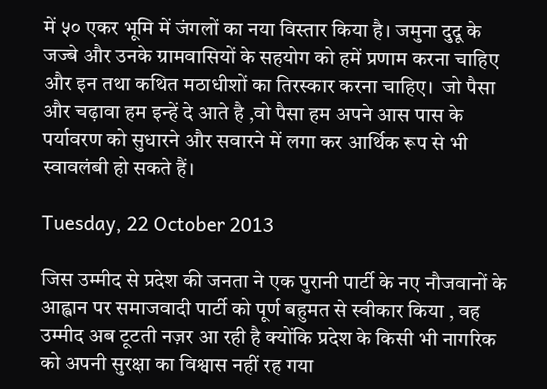में ५० एकर भूमि में जंगलों का नया विस्तार किया है। जमुना दुदू के जज्बे और उनके ग्रामवासियों के सहयोग को हमें प्रणाम करना चाहिए और इन तथा कथित मठाधीशों का तिरस्कार करना चाहिए।  जो पैसा और चढ़ावा हम इन्हें दे आते है ,वो पैसा हम अपने आस पास के पर्यावरण को सुधारने और सवारने में लगा कर आर्थिक रूप से भी स्वावलंबी हो सकते हैं।

Tuesday, 22 October 2013

जिस उम्मीद से प्रदेश की जनता ने एक पुरानी पार्टी के नए नौजवानों के आह्वान पर समाजवादी पार्टी को पूर्ण बहुमत से स्वीकार किया , वह उम्मीद अब टूटती नज़र आ रही है क्योंकि प्रदेश के किसी भी नागरिक को अपनी सुरक्षा का विश्वास नहीं रह गया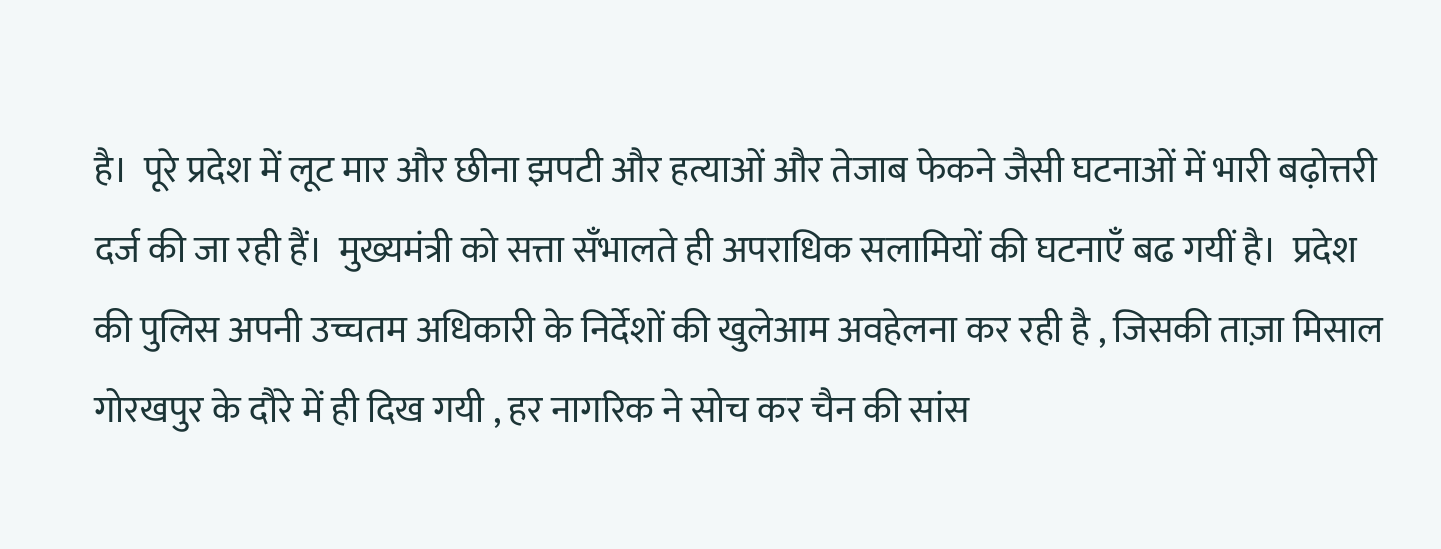है।  पूरे प्रदेश में लूट मार और छीना झपटी और हत्याओं और तेजाब फेकने जैसी घटनाओं में भारी बढ़ोत्तरी दर्ज की जा रही हैं।  मुख्यमंत्री को सत्ता सँभालते ही अपराधिक सलामियों की घटनाएँ बढ गयीं है।  प्रदेश की पुलिस अपनी उच्चतम अधिकारी के निर्देशों की खुलेआम अवहेलना कर रही है , जिसकी ताज़ा मिसाल गोरखपुर के दौरे में ही दिख गयी , हर नागरिक ने सोच कर चैन की सांस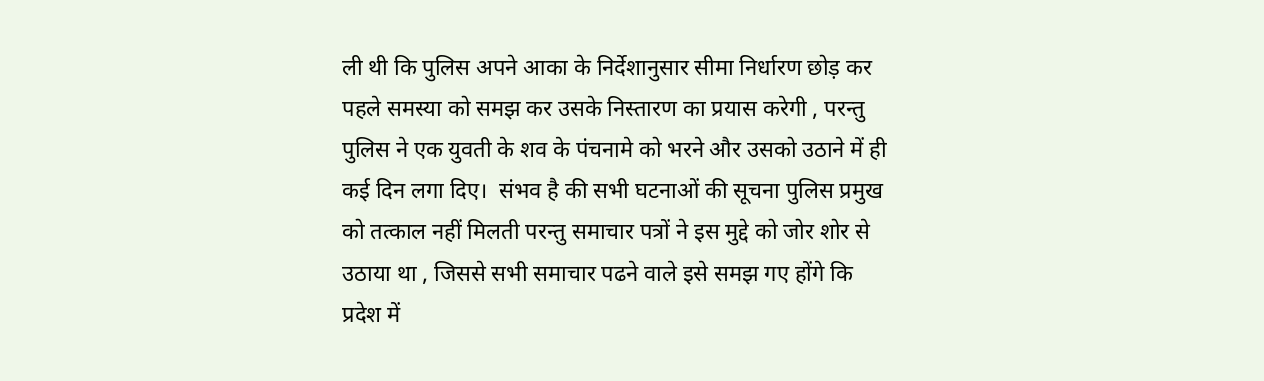ली थी कि पुलिस अपने आका के निर्देशानुसार सीमा निर्धारण छोड़ कर पहले समस्या को समझ कर उसके निस्तारण का प्रयास करेगी , परन्तु पुलिस ने एक युवती के शव के पंचनामे को भरने और उसको उठाने में ही कई दिन लगा दिए।  संभव है की सभी घटनाओं की सूचना पुलिस प्रमुख को तत्काल नहीं मिलती परन्तु समाचार पत्रों ने इस मुद्दे को जोर शोर से उठाया था , जिससे सभी समाचार पढने वाले इसे समझ गए होंगे कि
प्रदेश में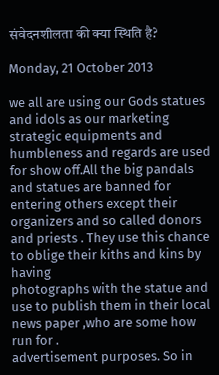संवेदनशीलता की क्या स्थिति है?

Monday, 21 October 2013

we all are using our Gods statues and idols as our marketing strategic equipments and humbleness and regards are used for show off.All the big pandals and statues are banned for entering others except their organizers and so called donors and priests . They use this chance to oblige their kiths and kins by having
photographs with the statue and use to publish them in their local news paper ,who are some how run for .
advertisement purposes. So in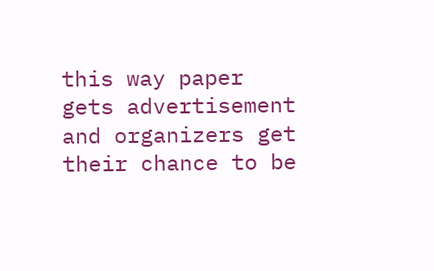this way paper gets advertisement and organizers get their chance to be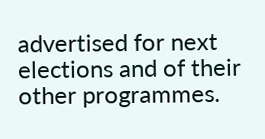advertised for next elections and of their other programmes.